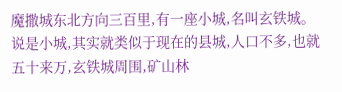魔撒城东北方向三百里,有一座小城,名叫玄铁城。说是小城,其实就类似于现在的县城,人口不多,也就五十来万,玄铁城周围,矿山林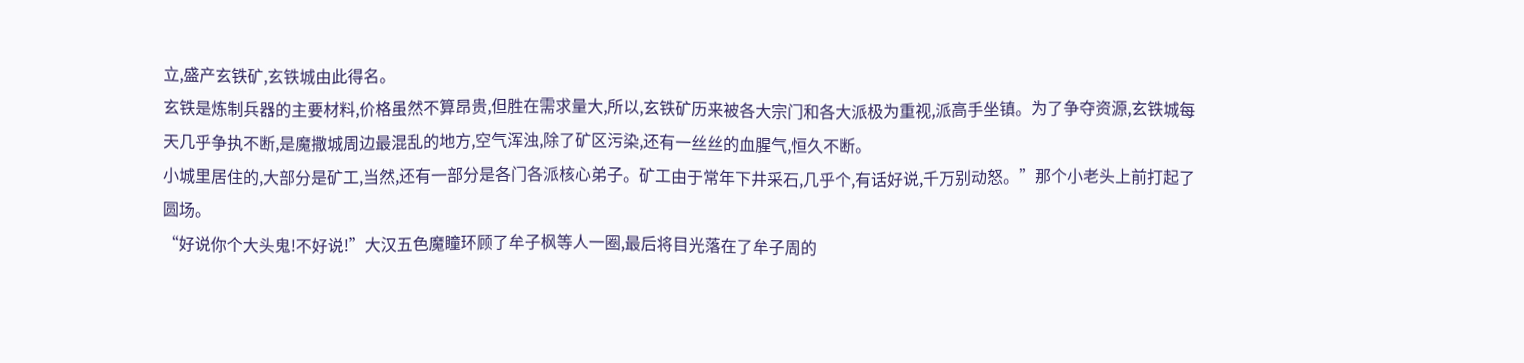立,盛产玄铁矿,玄铁城由此得名。
玄铁是炼制兵器的主要材料,价格虽然不算昂贵,但胜在需求量大,所以,玄铁矿历来被各大宗门和各大派极为重视,派高手坐镇。为了争夺资源,玄铁城每天几乎争执不断,是魔撒城周边最混乱的地方,空气浑浊,除了矿区污染,还有一丝丝的血腥气,恒久不断。
小城里居住的,大部分是矿工,当然,还有一部分是各门各派核心弟子。矿工由于常年下井采石,几乎个,有话好说,千万别动怒。”那个小老头上前打起了圆场。
“好说你个大头鬼!不好说!”大汉五色魔瞳环顾了牟子枫等人一圈,最后将目光落在了牟子周的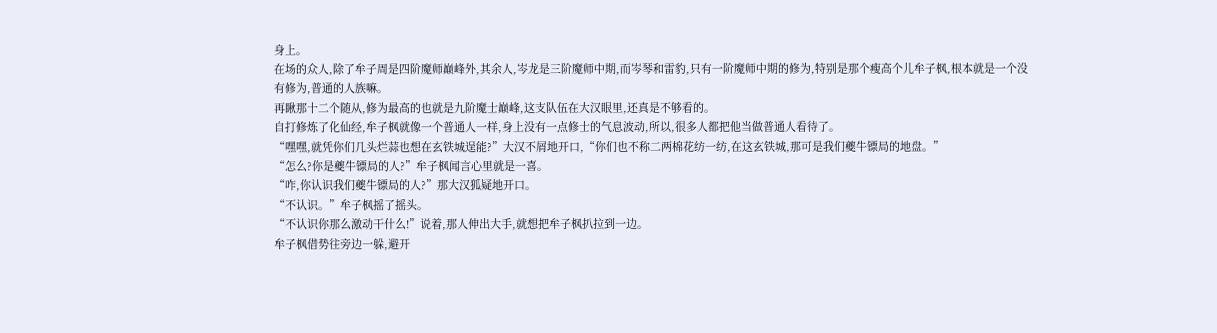身上。
在场的众人,除了牟子周是四阶魔师巅峰外,其余人,岑龙是三阶魔师中期,而岑琴和雷豹,只有一阶魔师中期的修为,特别是那个瘦高个儿牟子枫,根本就是一个没有修为,普通的人族嘛。
再瞅那十二个随从,修为最高的也就是九阶魔士巅峰,这支队伍在大汉眼里,还真是不够看的。
自打修炼了化仙经,牟子枫就像一个普通人一样,身上没有一点修士的气息波动,所以,很多人都把他当做普通人看待了。
“嘿嘿,就凭你们几头烂蒜也想在玄铁城逞能?”大汉不屑地开口,“你们也不称二两棉花纺一纺,在这玄铁城,那可是我们夔牛镖局的地盘。”
“怎么?你是夔牛镖局的人?”牟子枫闻言心里就是一喜。
“咋,你认识我们夔牛镖局的人?”那大汉狐疑地开口。
“不认识。”牟子枫摇了摇头。
“不认识你那么激动干什么!”说着,那人伸出大手,就想把牟子枫扒拉到一边。
牟子枫借势往旁边一躲,避开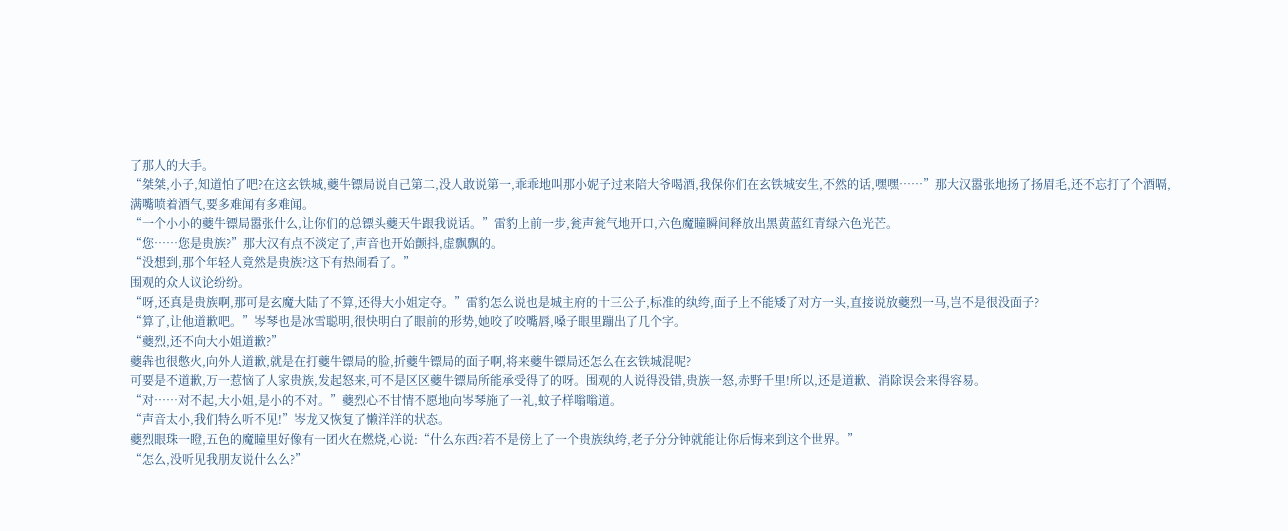了那人的大手。
“桀桀,小子,知道怕了吧?在这玄铁城,夔牛镖局说自己第二,没人敢说第一,乖乖地叫那小妮子过来陪大爷喝酒,我保你们在玄铁城安生,不然的话,嘿嘿……”那大汉嚣张地扬了扬眉毛,还不忘打了个酒嗝,满嘴喷着酒气,要多难闻有多难闻。
“一个小小的夔牛镖局嚣张什么,让你们的总镖头夔天牛跟我说话。”雷豹上前一步,瓮声瓮气地开口,六色魔瞳瞬间释放出黑黄蓝红青绿六色光芒。
“您……您是贵族?”那大汉有点不淡定了,声音也开始颤抖,虚飘飘的。
“没想到,那个年轻人竟然是贵族?这下有热闹看了。”
围观的众人议论纷纷。
“呀,还真是贵族啊,那可是玄魔大陆了不算,还得大小姐定夺。”雷豹怎么说也是城主府的十三公子,标准的纨绔,面子上不能矮了对方一头,直接说放夔烈一马,岂不是很没面子?
“算了,让他道歉吧。”岑琴也是冰雪聪明,很快明白了眼前的形势,她咬了咬嘴唇,嗓子眼里蹦出了几个字。
“夔烈,还不向大小姐道歉?”
夔犇也很憋火,向外人道歉,就是在打夔牛镖局的脸,折夔牛镖局的面子啊,将来夔牛镖局还怎么在玄铁城混呢?
可要是不道歉,万一惹恼了人家贵族,发起怒来,可不是区区夔牛镖局所能承受得了的呀。围观的人说得没错,贵族一怒,赤野千里!所以,还是道歉、消除误会来得容易。
“对……对不起,大小姐,是小的不对。”夔烈心不甘情不愿地向岑琴施了一礼,蚊子样嗡嗡道。
“声音太小,我们特么听不见!”岑龙又恢复了懒洋洋的状态。
夔烈眼珠一瞪,五色的魔瞳里好像有一团火在燃烧,心说:“什么东西?若不是傍上了一个贵族纨绔,老子分分钟就能让你后悔来到这个世界。”
“怎么,没听见我朋友说什么么?”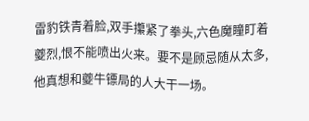雷豹铁青着脸,双手攥紧了拳头,六色魔瞳盯着夔烈,恨不能喷出火来。要不是顾忌随从太多,他真想和夔牛镖局的人大干一场。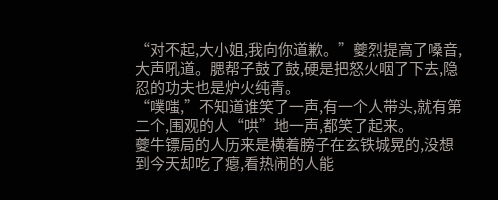“对不起,大小姐,我向你道歉。”夔烈提高了嗓音,大声吼道。腮帮子鼓了鼓,硬是把怒火咽了下去,隐忍的功夫也是炉火纯青。
“噗嗤,”不知道谁笑了一声,有一个人带头,就有第二个,围观的人“哄”地一声,都笑了起来。
夔牛镖局的人历来是横着膀子在玄铁城晃的,没想到今天却吃了瘪,看热闹的人能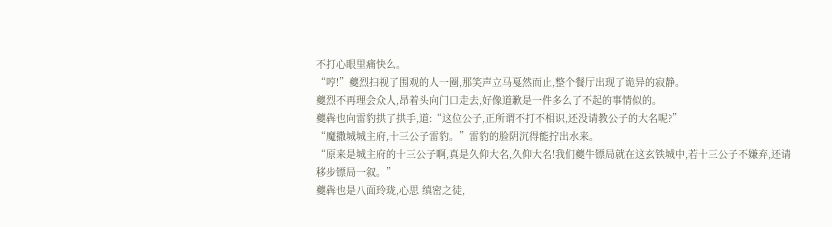不打心眼里痛快么。
“哼!”夔烈扫视了围观的人一圈,那笑声立马戛然而止,整个餐厅出现了诡异的寂静。
夔烈不再理会众人,昂着头向门口走去,好像道歉是一件多么了不起的事情似的。
夔犇也向雷豹拱了拱手,道:“这位公子,正所谓不打不相识,还没请教公子的大名呢?”
“魔撒城城主府,十三公子雷豹。”雷豹的脸阴沉得能拧出水来。
“原来是城主府的十三公子啊,真是久仰大名,久仰大名!我们夔牛镖局就在这玄铁城中,若十三公子不嫌弃,还请移步镖局一叙。”
夔犇也是八面玲珑,心思 缜密之徒,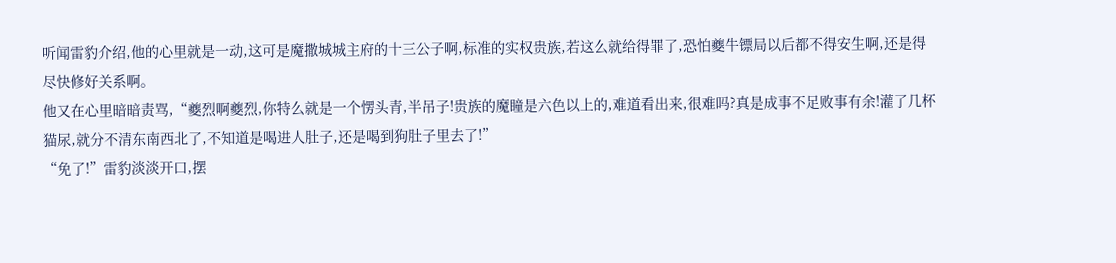听闻雷豹介绍,他的心里就是一动,这可是魔撒城城主府的十三公子啊,标准的实权贵族,若这么就给得罪了,恐怕夔牛镖局以后都不得安生啊,还是得尽快修好关系啊。
他又在心里暗暗责骂,“夔烈啊夔烈,你特么就是一个愣头青,半吊子!贵族的魔瞳是六色以上的,难道看出来,很难吗?真是成事不足败事有余!灌了几杯猫尿,就分不清东南西北了,不知道是喝进人肚子,还是喝到狗肚子里去了!”
“免了!”雷豹淡淡开口,摆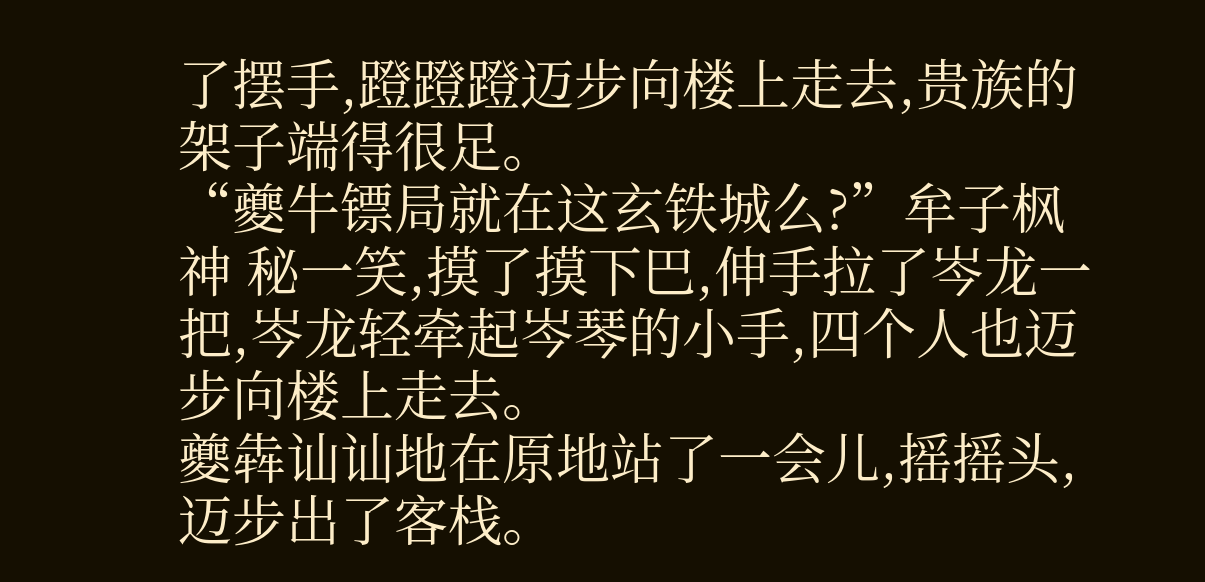了摆手,蹬蹬蹬迈步向楼上走去,贵族的架子端得很足。
“夔牛镖局就在这玄铁城么?”牟子枫神 秘一笑,摸了摸下巴,伸手拉了岑龙一把,岑龙轻牵起岑琴的小手,四个人也迈步向楼上走去。
夔犇讪讪地在原地站了一会儿,摇摇头,迈步出了客栈。